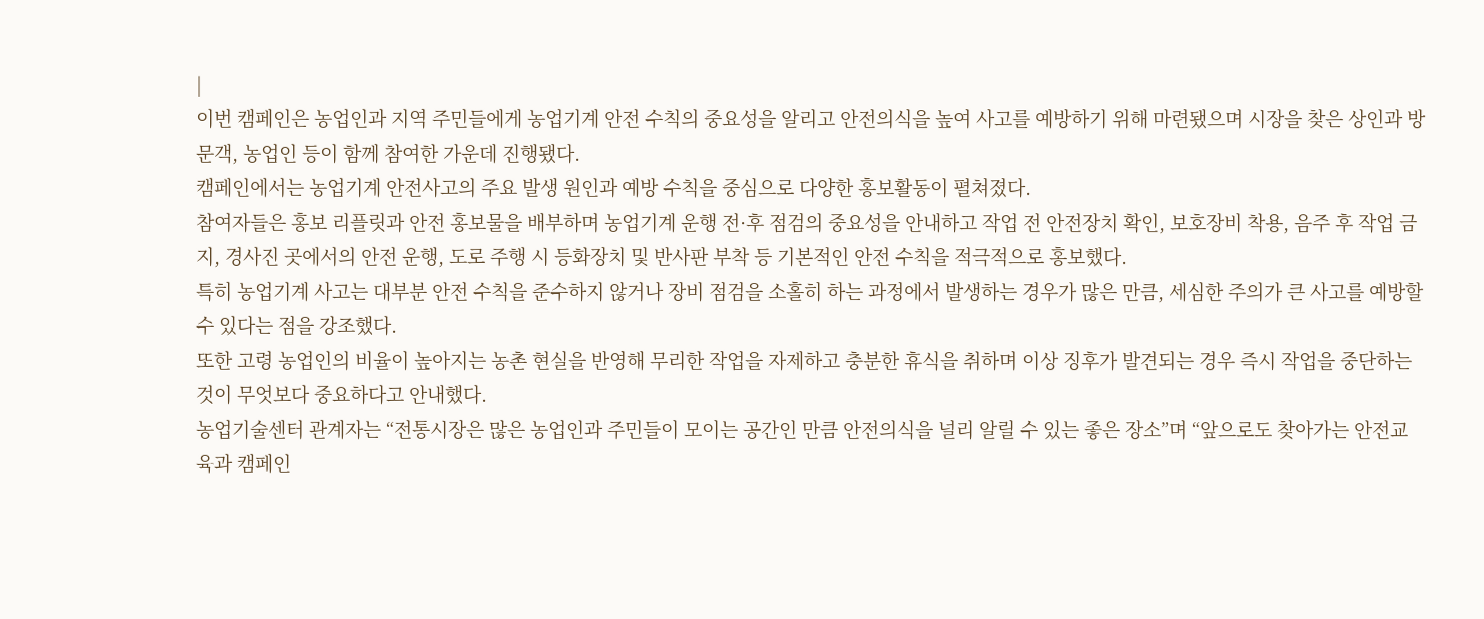|
이번 캠페인은 농업인과 지역 주민들에게 농업기계 안전 수칙의 중요성을 알리고 안전의식을 높여 사고를 예방하기 위해 마련됐으며 시장을 찾은 상인과 방문객, 농업인 등이 함께 참여한 가운데 진행됐다.
캠페인에서는 농업기계 안전사고의 주요 발생 원인과 예방 수칙을 중심으로 다양한 홍보활동이 펼쳐졌다.
참여자들은 홍보 리플릿과 안전 홍보물을 배부하며 농업기계 운행 전·후 점검의 중요성을 안내하고 작업 전 안전장치 확인, 보호장비 착용, 음주 후 작업 금지, 경사진 곳에서의 안전 운행, 도로 주행 시 등화장치 및 반사판 부착 등 기본적인 안전 수칙을 적극적으로 홍보했다.
특히 농업기계 사고는 대부분 안전 수칙을 준수하지 않거나 장비 점검을 소홀히 하는 과정에서 발생하는 경우가 많은 만큼, 세심한 주의가 큰 사고를 예방할 수 있다는 점을 강조했다.
또한 고령 농업인의 비율이 높아지는 농촌 현실을 반영해 무리한 작업을 자제하고 충분한 휴식을 취하며 이상 징후가 발견되는 경우 즉시 작업을 중단하는 것이 무엇보다 중요하다고 안내했다.
농업기술센터 관계자는 “전통시장은 많은 농업인과 주민들이 모이는 공간인 만큼 안전의식을 널리 알릴 수 있는 좋은 장소”며 “앞으로도 찾아가는 안전교육과 캠페인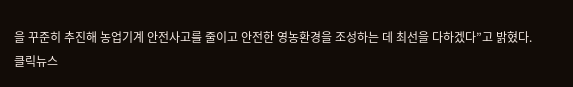을 꾸준히 추진해 농업기계 안전사고를 줄이고 안전한 영농환경을 조성하는 데 최선을 다하겠다”고 밝혔다.
클릭뉴스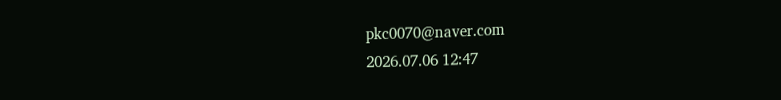pkc0070@naver.com
2026.07.06 12:47